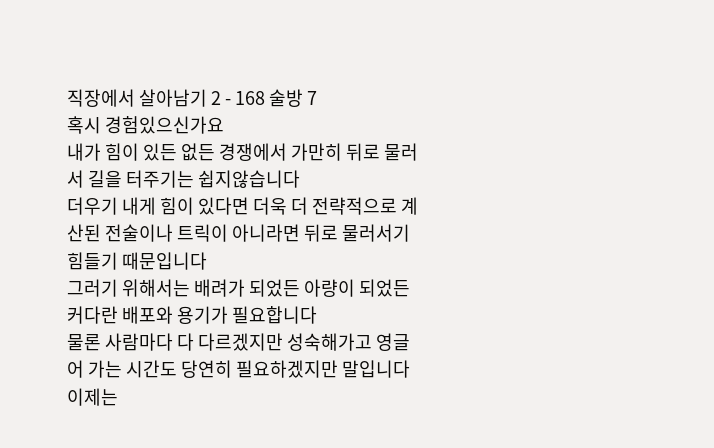직장에서 살아남기 2 - 168 술방 7
혹시 경험있으신가요
내가 힘이 있든 없든 경쟁에서 가만히 뒤로 물러서 길을 터주기는 쉽지않습니다
더우기 내게 힘이 있다면 더욱 더 전략적으로 계산된 전술이나 트릭이 아니라면 뒤로 물러서기 힘들기 때문입니다
그러기 위해서는 배려가 되었든 아량이 되었든 커다란 배포와 용기가 필요합니다
물론 사람마다 다 다르겠지만 성숙해가고 영글어 가는 시간도 당연히 필요하겠지만 말입니다
이제는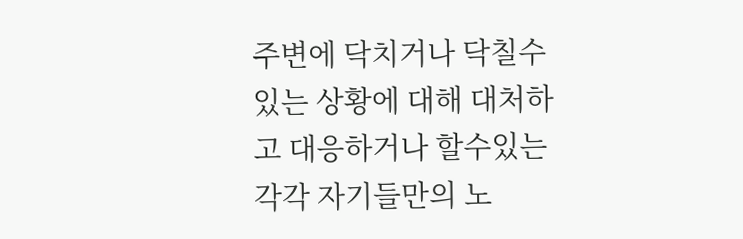주변에 닥치거나 닥칠수 있는 상황에 대해 대처하고 대응하거나 할수있는 각각 자기들만의 노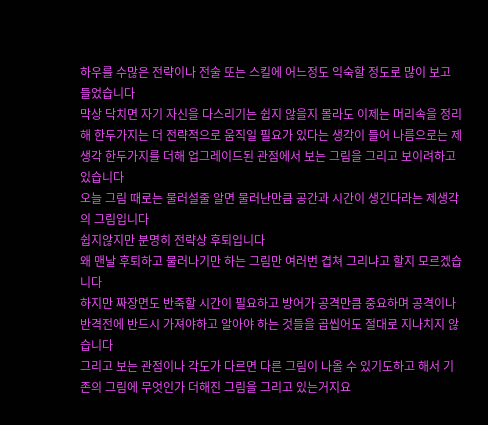하우를 수많은 전략이나 전술 또는 스킬에 어느정도 익숙할 정도로 많이 보고 들었습니다
막상 닥치면 자기 자신을 다스리기는 쉽지 않을지 몰라도 이제는 머리속을 정리해 한두가지는 더 전략적으로 움직일 필요가 있다는 생각이 들어 나름으로는 제 생각 한두가지를 더해 업그레이드된 관점에서 보는 그림을 그리고 보이려하고 있습니다
오늘 그림 때로는 물러설줄 알면 물러난만큼 공간과 시간이 생긴다라는 제생각의 그림입니다
쉽지않지만 분명히 전략상 후퇴입니다
왜 맨날 후퇴하고 물러나기만 하는 그림만 여러번 겹쳐 그리냐고 할지 모르겠습니다
하지만 짜장면도 반죽할 시간이 필요하고 방어가 공격만큼 중요하며 공격이나 반격전에 반드시 가져야하고 알아야 하는 것들을 곱씹어도 절대로 지나치지 않습니다
그리고 보는 관점이나 각도가 다르면 다른 그림이 나올 수 있기도하고 해서 기존의 그림에 무엇인가 더해진 그림을 그리고 있는거지요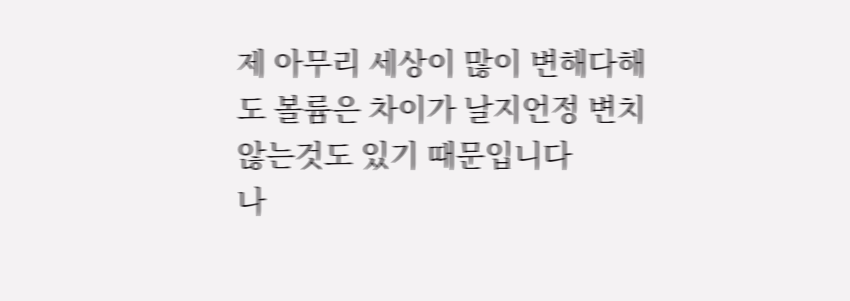제 아무리 세상이 많이 변해다해도 볼륨은 차이가 날지언정 변치 않는것도 있기 때문입니다
나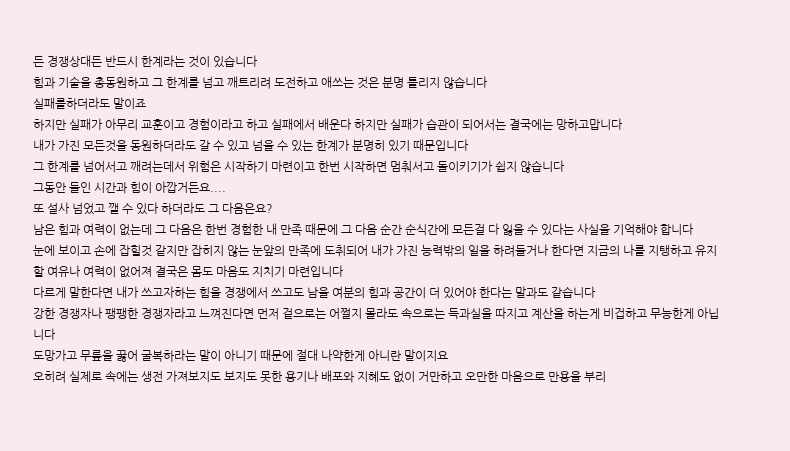든 경쟁상대든 반드시 한계라는 것이 있습니다
힘과 기술을 총동원하고 그 한계를 넘고 깨트리려 도전하고 애쓰는 것은 분명 틀리지 않습니다
실패를하더라도 말이죠
하지만 실패가 아무리 교훈이고 경험이라고 하고 실패에서 배운다 하지만 실패가 습관이 되어서는 결국에는 망하고맙니다
내가 가진 모든것을 동원하더라도 갈 수 있고 넘을 수 있는 한계가 분명히 있기 때문입니다
그 한계를 넘어서고 깨려는데서 위험은 시작하기 마련이고 한번 시작하면 멈춰서고 돌이키기가 쉽지 않습니다
그동안 들인 시간과 힘이 아깝거든요....
또 설사 넘었고 깰 수 있다 하더라도 그 다음은요?
남은 힘과 여력이 없는데 그 다음은 한번 경험한 내 만족 때문에 그 다음 순간 순식간에 모든걸 다 잃을 수 있다는 사실을 기억해야 합니다
눈에 보이고 손에 잡힐것 같지만 잡히지 않는 눈앞의 만족에 도취되어 내가 가진 능력밖의 일을 하려들거나 한다면 지금의 나를 지탱하고 유지할 여유나 여력이 없어져 결국은 몸도 마음도 지치기 마련입니다
다르게 말한다면 내가 쓰고자하는 힘을 경쟁에서 쓰고도 남을 여분의 힘과 공간이 더 있어야 한다는 말과도 같습니다
강한 경쟁자나 팽팽한 경쟁자라고 느껴진다면 먼저 겉으로는 어쩔지 몰라도 속으로는 득과실을 따지고 계산을 하는게 비겁하고 무능한게 아닙니다
도망가고 무릎을 꿇어 굴복하라는 말이 아니기 때문에 절대 나약한게 아니란 말이지요
오히려 실제로 속에는 생전 가져보지도 보지도 못한 용기나 배포와 지혜도 없이 거만하고 오만한 마음으로 만용을 부리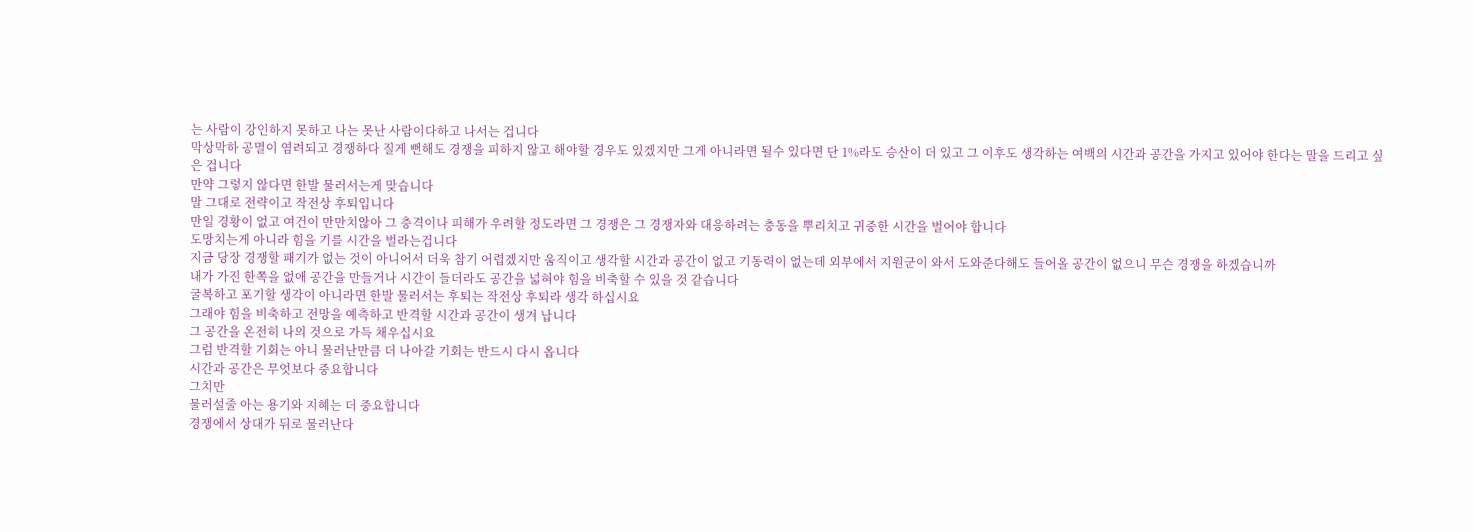는 사람이 강인하지 못하고 나는 못난 사람이다하고 나서는 겁니다
막상막하 공멸이 염려되고 경쟁하다 질게 뻔해도 경쟁을 피하지 않고 해야할 경우도 있겠지만 그게 아니라면 될수 있다면 단 1%라도 승산이 더 있고 그 이후도 생각하는 여백의 시간과 공간을 가지고 있어야 한다는 말을 드리고 싶은 겁니다
만약 그렇지 않다면 한발 물러서는게 맞습니다
말 그대로 전략이고 작전상 후퇴입니다
만일 경황이 없고 여건이 만만치않아 그 충격이나 피해가 우려할 정도라면 그 경쟁은 그 경쟁자와 대응하려는 충동을 뿌리치고 귀중한 시간을 벌어야 합니다
도망치는게 아니라 힘을 기를 시간을 벌라는겁니다
지금 당장 경쟁할 패기가 없는 것이 아니어서 더욱 참기 어렵겠지만 움직이고 생각할 시간과 공간이 없고 기동력이 없는데 외부에서 지원군이 와서 도와준다해도 들어올 공간이 없으니 무슨 경쟁을 하겠습니까
내가 가진 한쪽을 없애 공간을 만들거나 시간이 들더라도 공간을 넓혀야 힘을 비축할 수 있을 것 같습니다
굴복하고 포기할 생각이 아니라면 한발 물러서는 후퇴는 작전상 후퇴라 생각 하십시요
그래야 힘을 비축하고 전망을 예측하고 반격할 시간과 공간이 생겨 납니다
그 공간을 온전히 나의 것으로 가득 채우십시요
그럼 반격할 기회는 아니 물러난만큼 더 나아갈 기회는 반드시 다시 옵니다
시간과 공간은 무엇보다 중요합니다
그치만
물러설줄 아는 용기와 지혜는 더 중요합니다
경쟁에서 상대가 뒤로 물러난다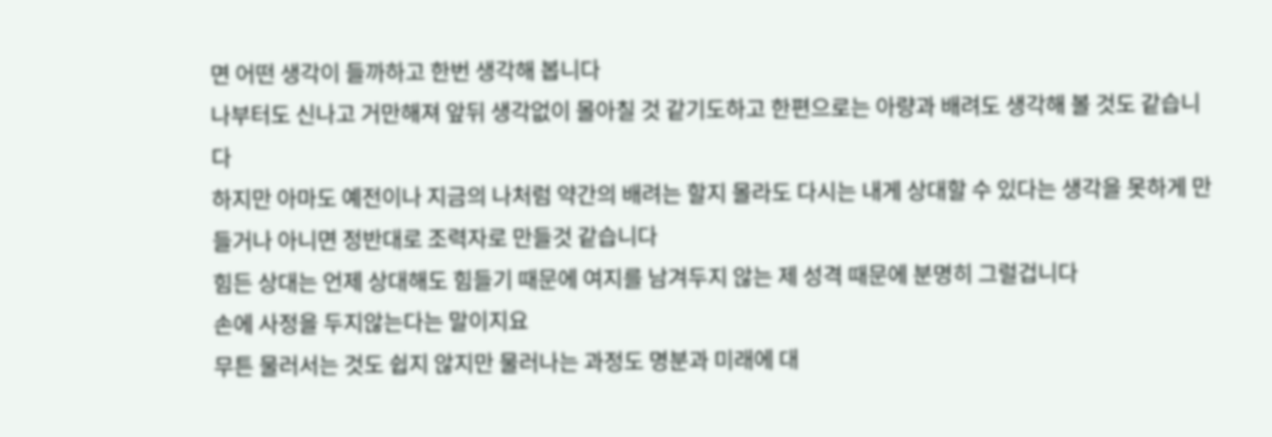면 어떤 생각이 들까하고 한번 생각해 봅니다
나부터도 신나고 거만해져 앞뒤 생각없이 몰아칠 것 같기도하고 한편으로는 아량과 배려도 생각해 볼 것도 같습니다
하지만 아마도 예전이나 지금의 나처럼 약간의 배려는 할지 몰라도 다시는 내게 상대할 수 있다는 생각을 못하게 만들거나 아니면 정반대로 조력자로 만들것 같습니다
힘든 상대는 언제 상대해도 힘들기 때문에 여지를 남겨두지 않는 제 성격 때문에 분명히 그럴겁니다
손에 사정을 두지않는다는 말이지요
무튼 물러서는 것도 쉽지 않지만 물러나는 과정도 명분과 미래에 대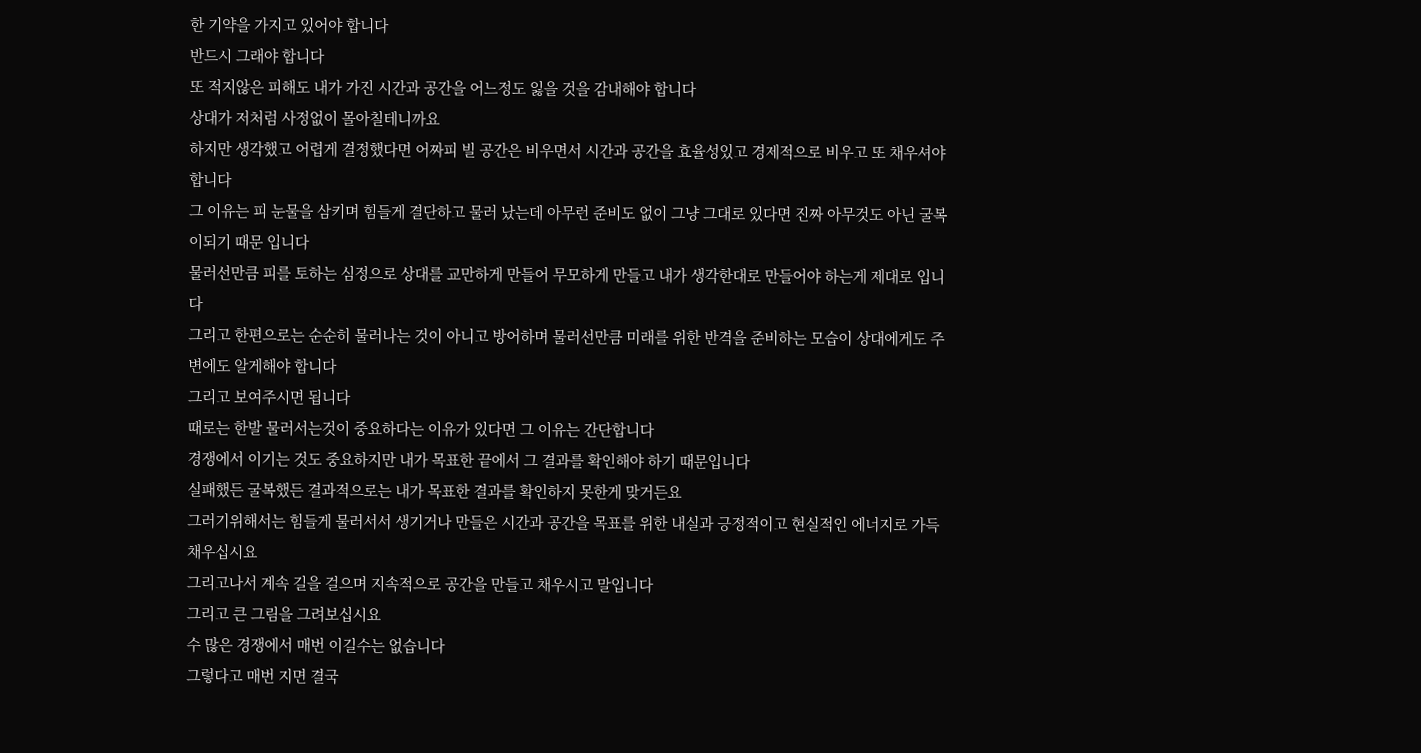한 기약을 가지고 있어야 합니다
반드시 그래야 합니다
또 적지않은 피해도 내가 가진 시간과 공간을 어느정도 잃을 것을 감내해야 합니다
상대가 저처럼 사정없이 몰아칠테니까요
하지만 생각했고 어렵게 결정했다면 어짜피 빌 공간은 비우면서 시간과 공간을 효율성있고 경제적으로 비우고 또 채우셔야 합니다
그 이유는 피 눈물을 삼키며 힘들게 결단하고 물러 났는데 아무런 준비도 없이 그냥 그대로 있다면 진짜 아무것도 아닌 굴복이되기 때문 입니다
물러선만큼 피를 토하는 심정으로 상대를 교만하게 만들어 무모하게 만들고 내가 생각한대로 만들어야 하는게 제대로 입니다
그리고 한편으로는 순순히 물러나는 것이 아니고 방어하며 물러선만큼 미래를 위한 반격을 준비하는 모습이 상대에게도 주변에도 알게해야 합니다
그리고 보여주시면 됩니다
때로는 한발 물러서는것이 중요하다는 이유가 있다면 그 이유는 간단합니다
경쟁에서 이기는 것도 중요하지만 내가 목표한 끝에서 그 결과를 확인해야 하기 때문입니다
실패했든 굴복했든 결과적으로는 내가 목표한 결과를 확인하지 못한게 맞거든요
그러기위해서는 힘들게 물러서서 생기거나 만들은 시간과 공간을 목표를 위한 내실과 긍정적이고 현실적인 에너지로 가득 채우십시요
그리고나서 계속 길을 걸으며 지속적으로 공간을 만들고 채우시고 말입니다
그리고 큰 그림을 그려보십시요
수 많은 경쟁에서 매번 이길수는 없습니다
그렇다고 매번 지면 결국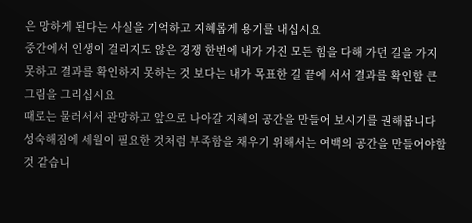은 망하게 된다는 사실을 기억하고 지혜롭게 용기를 내십시요
중간에서 인생이 걸리지도 않은 경쟁 한번에 내가 가진 모든 힘을 다해 가던 길을 가지 못하고 결과를 확인하지 못하는 것 보다는 내가 목표한 길 끝에 서서 결과를 확인할 큰 그림을 그리십시요
때로는 물러서서 관망하고 앞으로 나아갈 지혜의 공간을 만들어 보시기를 권해봅니다
성숙해짐에 세월이 필요한 것처럼 부족함을 채우기 위해서는 여백의 공간을 만들어야할 것 같습니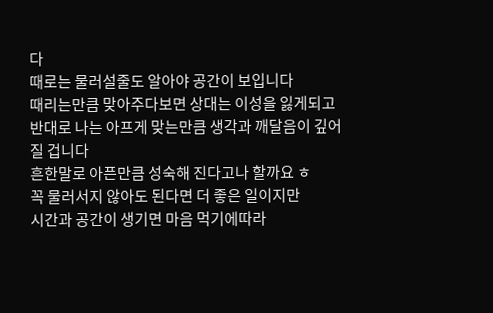다
때로는 물러설줄도 알아야 공간이 보입니다
때리는만큼 맞아주다보면 상대는 이성을 잃게되고 반대로 나는 아프게 맞는만큼 생각과 깨달음이 깊어질 겁니다
흔한말로 아픈만큼 성숙해 진다고나 할까요 ㅎ
꼭 물러서지 않아도 된다면 더 좋은 일이지만
시간과 공간이 생기면 마음 먹기에따라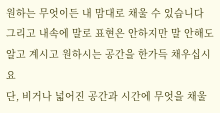원하는 무엇이든 내 맘대로 채울 수 있습니다
그리고 내속에 말로 표현은 안하지만 말 안해도 알고 계시고 원하시는 공간을 한가득 채우십시요
단, 비거나 넓어진 공간과 시간에 무엇을 채울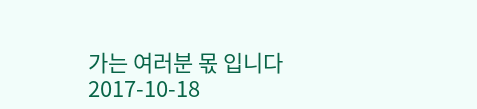가는 여러분 몫 입니다
2017-10-18